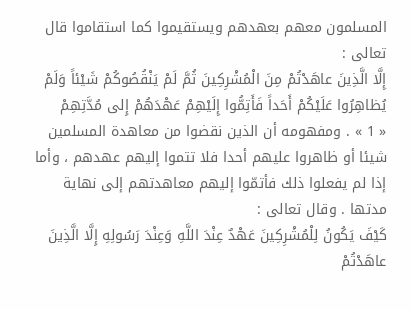المسلمون معهم بعهدهم ويستقيموا كما استقاموا قال تعالى :
إِلَّا الَّذِينَ عاهَدْتُمْ مِنَ الْمُشْرِكِينَ ثُمَّ لَمْ يَنْقُصُوكُمْ شَيْئاً وَلَمْ يُظاهِرُوا عَلَيْكُمْ أَحَداً فَأَتِمُّوا إِلَيْهِمْ عَهْدَهُمْ إِلى مُدَّتِهِمْ
« 1 » . ومفهومه أن الذين نقضوا من معاهدة المسلمين شيئا أو ظاهروا عليهم أحدا فلا تتموا إليهم عهدهم ، وأما إذا لم يفعلوا ذلك فأتمّوا إليهم معاهدتهم إلى نهاية مدتها . وقال تعالى :
كَيْفَ يَكُونُ لِلْمُشْرِكِينَ عَهْدٌ عِنْدَ اللَّهِ وَعِنْدَ رَسُولِهِ إِلَّا الَّذِينَ عاهَدْتُمْ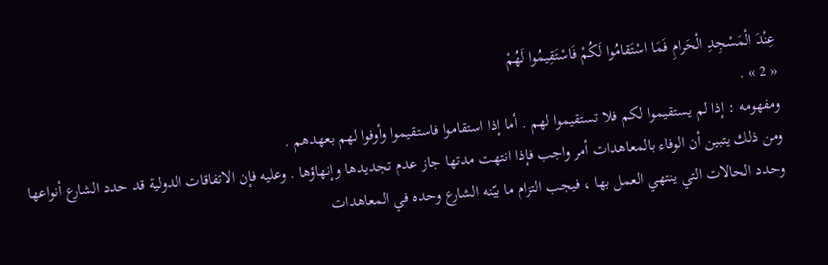عِنْدَ الْمَسْجِدِ الْحَرامِ فَمَا اسْتَقامُوا لَكُمْ فَاسْتَقِيمُوا لَهُمْ
« 2 » .
ومفهومه : إذا لم يستقيموا لكم فلا تستقيموا لهم . أما إذا استقاموا فاستقيموا وأوفوا لهم بعهدهم .
ومن ذلك يتبين أن الوفاء بالمعاهدات أمر واجب فإذا انتهت مدتها جاز عدم تجديدها وإنهاؤها . وعليه فإن الاتفاقات الدولية قد حدد الشارع أنواعها وحدد الحالات التي ينتهي العمل بها ، فيجب التزام ما بيّنه الشارع وحده في المعاهدات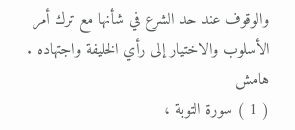والوقوف عند حد الشرع في شأنها مع ترك أمر الأسلوب والاختيار إلى رأي الخليفة واجتهاده .
هامش
( 1 ) سورة التوبة ،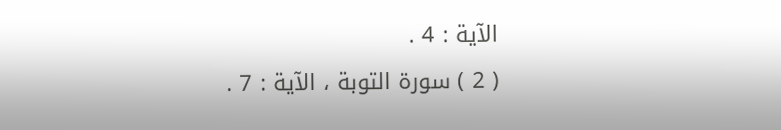الآية : 4 .
( 2 ) سورة التوبة ، الآية : 7 .